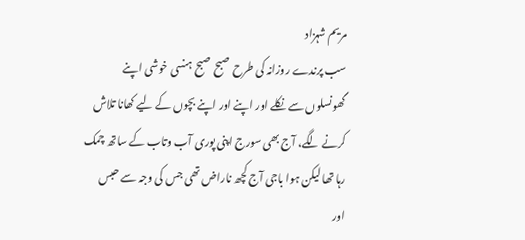مریم شہزاد
سب پرندے روزانہ کی طرح صبح صبح ہنسی خوشی اپنے گھونسلوں سے نکلے اور اپنے اور اپنے بچوں کے لیے کھانا تلاش کرنے لگے، آج بھی سورج اپنی پوری آب وتاب کے ساتھ چمک رہا تھا لیکن ہوا باجی آج کچھ ناراض تھی جس کی وجہ سے حبس اور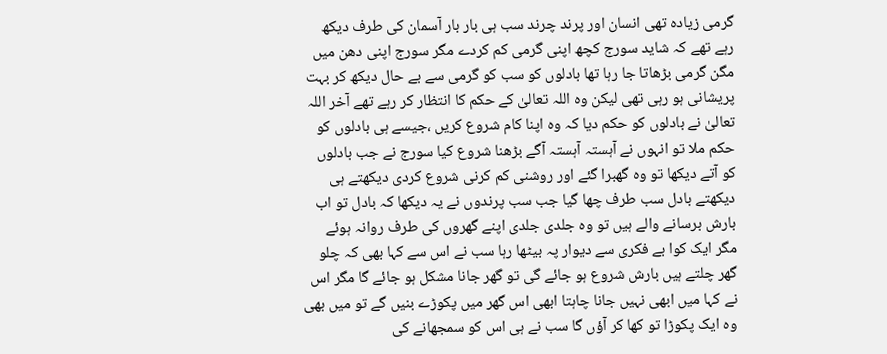گرمی زیادہ تھی انسان اور پرند چرند سب ہی بار بار آسمان کی طرف دیکھ رہے تھے کہ شاید سورج کچھ اپنی گرمی کم کردے مگر سورج اپنی دھن میں مگن گرمی بڑھاتا جا رہا تھا بادلوں کو سب کو گرمی سے بے حال دیکھ کر بہت پریشانی ہو رہی تھی لیکن وہ اللہ تعالیٰ کے حکم کا انتظار کر رہے تھے آخر اللہ تعالیٰ نے بادلوں کو حکم دیا کہ وہ اپنا کام شروع کریں ،جیسے ہی بادلوں کو حکم ملا تو انہوں نے آہستہ آہستہ آگے بڑھنا شروع کیا سورج نے جب بادلوں کو آتے دیکھا تو وہ گھبرا گئے اور روشنی کم کرنی شروع کردی دیکھتے ہی دیکھتے بادل سب طرف چھا گیا جب سب پرندوں نے یہ دیکھا کہ بادل تو اب بارش برسانے والے ہیں تو وہ جلدی جلدی اپنے گھروں کی طرف روانہ ہوئے مگر ایک کوا بے فکری سے دیوار پہ بیٹھا رہا سب نے اس سے کہا بھی کہ چلو گھر چلتے ہیں بارش شروع ہو جائے گی تو گھر جانا مشکل ہو جائے گا مگر اس نے کہا میں ابھی نہیں جانا چاہتا ابھی اس گھر میں پکوڑے بنیں گے تو میں بھی وہ ایک پکوڑا تو کھا کر آؤں گا سب نے ہی اس کو سمجھانے کی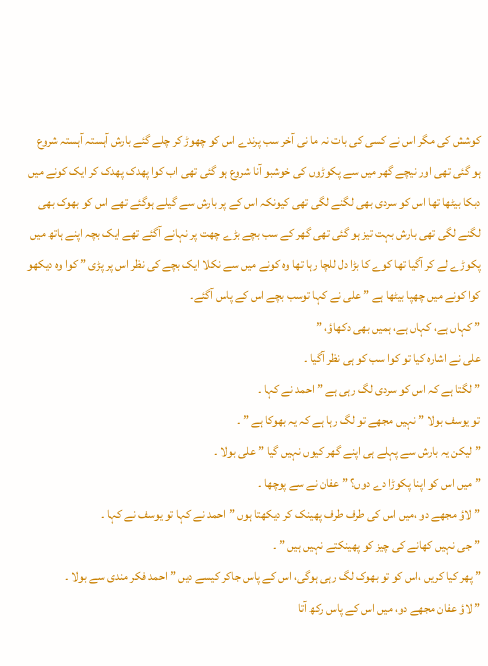کوشش کی مگر اس نے کسی کی بات نہ ما نی آخر سب پرندے اس کو چھوڑ کر چلے گئے بارش آہستہ آہستہ شروع ہو گئی تھی اور نیچے گھر میں سے پکوڑوں کی خوشبو آنا شروع ہو گئی تھی اب کوا پھدک پھدک کر ایک کونے میں دبکا بیٹھا تھا اس کو سردی بھی لگنے لگی تھی کیونکہ اس کے پر بارش سے گیلے ہوگئے تھے اس کو بھوک بھی لگنے لگی تھی بارش بہت تیز ہو گئی تھی گھر کے سب بچے بڑے چھت پر نہانے آگئے تھے ایک بچہ اپنے ہاتھ میں پکوڑے لے کر آگیا تھا کوے کا بڑا دل للچا رہا تھا وہ کونے میں سے نکلا ایک بچے کی نظر اس پر پڑی ” کوا وہ دیکھو کوا کونے میں چھپا بیٹھا ہے ” علی نے کہا توسب بچے اس کے پاس آگئے۔
” کہاں ہے، کہاں ہے، ہمیں بھی دکھاؤ، ”
علی نے اشارہ کیا تو کوا سب کو ہی نظر آگیا ۔
” لگتا ہے کہ اس کو سردی لگ رہی ہے ” احمد نے کہا ۔
تو یوسف بولا ” نہیں مجھے تو لگ رہا ہے کہ یہ بھوکا ہے ” ۔
” لیکن یہ بارش سے پہلے ہی اپنے گھر کیوں نہیں گیا ” علی بولا ۔
” میں اس کو اپنا پکوڑا دے دوں؟ ” عفان نے سے پوچھا ۔
” لاؤ مجھے دو ،میں اس کی طرف طرف پھینک کر دیکھتا ہوں ” احمد نے کہا تو یوسف نے کہا ۔
” جی نہیں کھانے کی چیز کو پھینکتے نہیں ہیں ” ۔
” پھر کیا کریں ،اس کو تو بھوک لگ رہی ہوگی، اس کے پاس جاکر کیسے دیں ” احمد فکر مندی سے بولا ۔
” لاؤ عفان مجھے دو، میں اس کے پاس رکھ آتا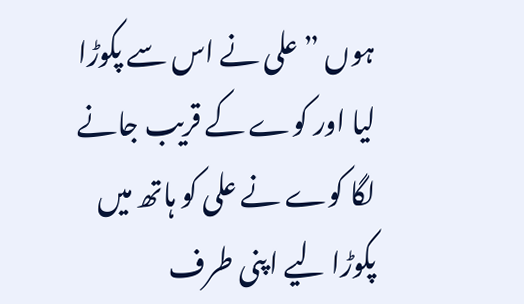ہوں ” علی نے اس سے پکوڑا لیا اور کوے کے قریب جانے لگا کوے نے علی کو ہاتھ میں پکوڑا لیے اپنی طرف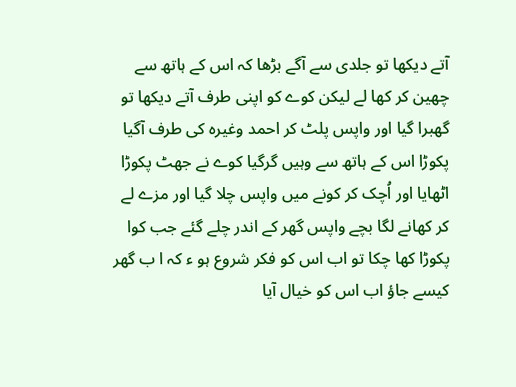آتے دیکھا تو جلدی سے آگے بڑھا کہ اس کے ہاتھ سے چھین کر کھا لے لیکن کوے کو اپنی طرف آتے دیکھا تو گھبرا گیا اور واپس پلٹ کر احمد وغیرہ کی طرف آگیا پکوڑا اس کے ہاتھ سے وہیں گرگیا کوے نے جھٹ پکوڑا اٹھایا اور اُچک کر کونے میں واپس چلا گیا اور مزے لے کر کھانے لگا بچے واپس گھر کے اندر چلے گئے جب کوا پکوڑا کھا چکا تو اب اس کو فکر شروع ہو ء کہ ا ب گھر کیسے جاؤ اب اس کو خیال آیا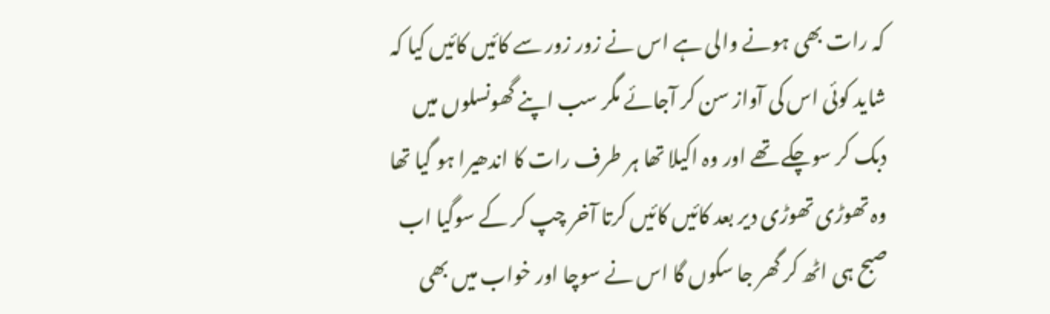کہ رات بھی ہونے والی ہے اس نے زور زور سے کائیں کائیں کیا کہ شاید کوئی اس کی آواز سن کر آجائے مگر سب اپنے گھونسلوں میں دبک کر سوچکے تھے اور وہ اکیلا تھا ہر طرف رات کا اندھیرا ہو گیا تھا وہ تھوڑی تھوڑی دیر بعد کائیں کائیں کرتا آخر چپ کر کے سوگیا اب صبح ہی اٹھ کر گھر جا سکوں گا اس نے سوچا اور خواب میں بھی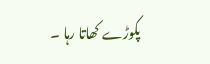پکوڑے کھاتا رہا ۔